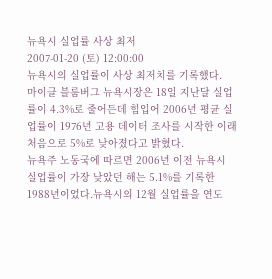뉴욕시 실업률 사상 최저
2007-01-20 (토) 12:00:00
뉴욕시의 실업률이 사상 최저치를 기록했다.
마이클 블룸버그 뉴욕시장은 18일 지난달 실업률이 4.3%로 줄어든데 힘입어 2006년 평균 실업률이 1976년 고용 데이터 조사를 시작한 이래 처음으로 5%로 낮아졌다고 밝혔다.
뉴욕주 노동국에 따르면 2006년 이전 뉴욕시 실업률이 가장 낮았던 해는 5.1%를 기록한 1988년이었다.뉴욕시의 12월 실업률을 연도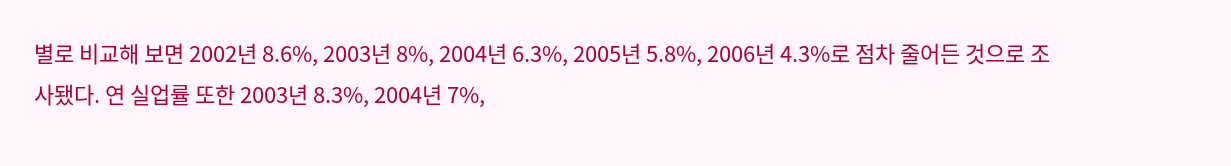별로 비교해 보면 2002년 8.6%, 2003년 8%, 2004년 6.3%, 2005년 5.8%, 2006년 4.3%로 점차 줄어든 것으로 조사됐다. 연 실업률 또한 2003년 8.3%, 2004년 7%,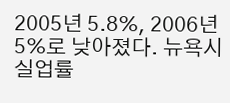2005년 5.8%, 2006년 5%로 낮아졌다. 뉴욕시 실업률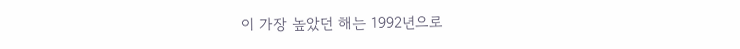이 가장 높았던 해는 1992년으로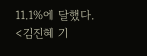11.1%에 달했다.
<김진혜 기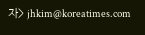자> jhkim@koreatimes.com